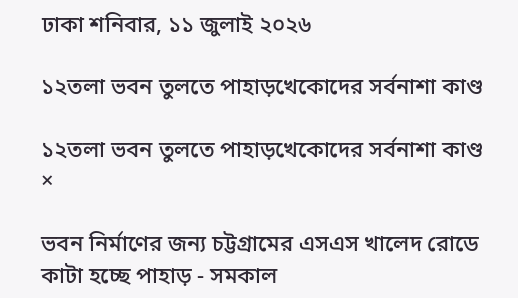ঢাকা শনিবার, ১১ জুলাই ২০২৬

১২তলা ভবন তুলতে পাহাড়খেকোদের সর্বনাশা কাণ্ড

১২তলা ভবন তুলতে পাহাড়খেকোদের সর্বনাশা কাণ্ড
×

ভবন নির্মাণের জন্য চট্টগ্রামের এসএস খালেদ রোডে কাটা হচ্ছে পাহাড় - সমকাল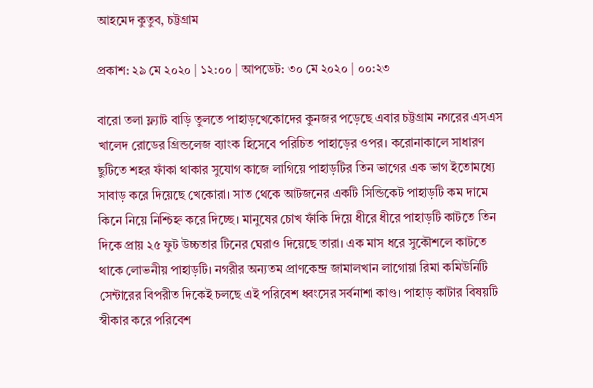আহমেদ কুতুব, চট্টগ্রাম

প্রকাশ: ২৯ মে ২০২০ | ১২:০০ | আপডেট: ৩০ মে ২০২০ | ০০:২৩

বারো তলা ফ্ল্যাট বাড়ি তুলতে পাহাড়খেকোদের কুনজর পড়েছে এবার চট্টগ্রাম নগরের এসএস খালেদ রোডের গ্রিন্ডলেজ ব্যাংক হিসেবে পরিচিত পাহাড়ের ওপর। করোনাকালে সাধারণ ছুটিতে শহর ফাঁকা থাকার সুযোগ কাজে লাগিয়ে পাহাড়টির তিন ভাগের এক ভাগ ইতোমধ্যে সাবাড় করে দিয়েছে খেকোরা। সাত থেকে আটজনের একটি সিন্ডিকেট পাহাড়টি কম দামে কিনে নিয়ে নিশ্চিহ্ন করে দিচ্ছে। মানুষের চোখ ফাঁকি দিয়ে ধীরে ধীরে পাহাড়টি কাটতে তিন দিকে প্রায় ২৫ ফুট উচ্চতার টিনের ঘেরাও দিয়েছে তারা। এক মাস ধরে সুকৌশলে কাটতে থাকে লোভনীয় পাহাড়টি। নগরীর অন্যতম প্রাণকেন্দ্র জামালখান লাগোয়া রিমা কমিউনিটি সেন্টারের বিপরীত দিকেই চলছে এই পরিবেশ ধ্বংসের সর্বনাশা কাণ্ড। পাহাড় কাটার বিষয়টি স্বীকার করে পরিবেশ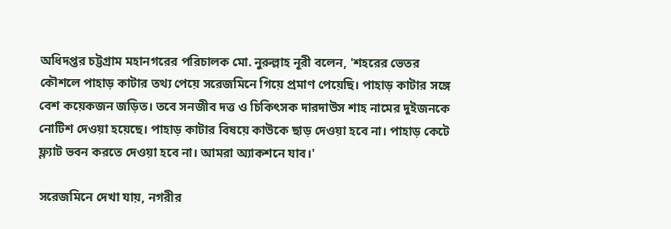অধিদপ্তর চট্টগ্রাম মহানগরের পরিচালক মো. নুরুল্লাহ নূরী বলেন, 'শহরের ভেতর কৌশলে পাহাড় কাটার তথ্য পেয়ে সরেজমিনে গিয়ে প্রমাণ পেয়েছি। পাহাড় কাটার সঙ্গে বেশ কয়েকজন জড়িত। তবে সনজীব দত্ত ও চিকিৎসক দারদাউস শাহ নামের দুইজনকে নোটিশ দেওয়া হয়েছে। পাহাড় কাটার বিষয়ে কাউকে ছাড় দেওয়া হবে না। পাহাড় কেটে ফ্ল্যাট ভবন করতে দেওয়া হবে না। আমরা অ্যাকশনে যাব।'

সরেজমিনে দেখা যায়, নগরীর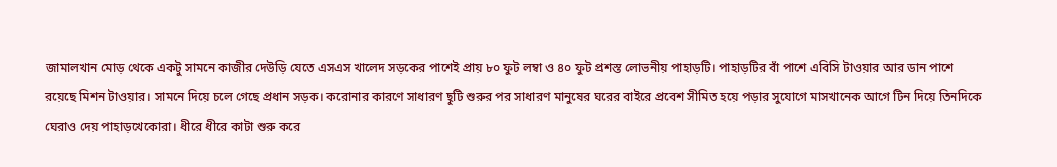জামালখান মোড় থেকে একটু সামনে কাজীর দেউড়ি যেতে এসএস খালেদ সড়কের পাশেই প্রায় ৮০ ফুট লম্বা ও ৪০ ফুট প্রশস্ত লোভনীয় পাহাড়টি। পাহাড়টির বাঁ পাশে এবিসি টাওয়ার আর ডান পাশে রয়েছে মিশন টাওয়ার। সামনে দিয়ে চলে গেছে প্রধান সড়ক। করোনার কারণে সাধারণ ছুটি শুরুর পর সাধারণ মানুষের ঘরের বাইরে প্রবেশ সীমিত হয়ে পড়ার সুযোগে মাসখানেক আগে টিন দিয়ে তিনদিকে ঘেরাও দেয় পাহাড়খেকোরা। ধীরে ধীরে কাটা শুরু করে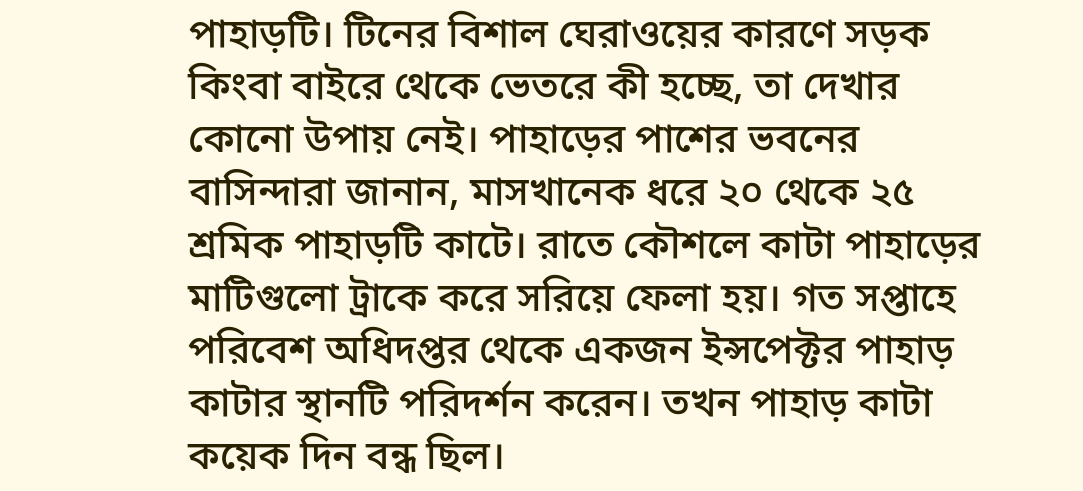পাহাড়টি। টিনের বিশাল ঘেরাওয়ের কারণে সড়ক কিংবা বাইরে থেকে ভেতরে কী হচ্ছে, তা দেখার কোনো উপায় নেই। পাহাড়ের পাশের ভবনের বাসিন্দারা জানান, মাসখানেক ধরে ২০ থেকে ২৫ শ্রমিক পাহাড়টি কাটে। রাতে কৌশলে কাটা পাহাড়ের মাটিগুলো ট্রাকে করে সরিয়ে ফেলা হয়। গত সপ্তাহে পরিবেশ অধিদপ্তর থেকে একজন ইন্সপেক্টর পাহাড় কাটার স্থানটি পরিদর্শন করেন। তখন পাহাড় কাটা কয়েক দিন বন্ধ ছিল।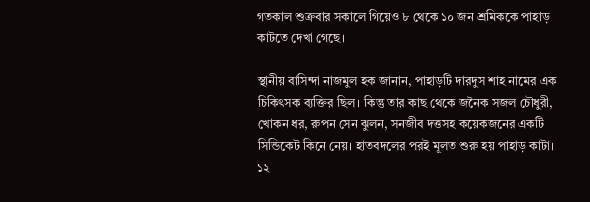গতকাল শুক্রবার সকালে গিয়েও ৮ থেকে ১০ জন শ্রমিককে পাহাড় কাটতে দেখা গেছে।

স্থানীয় বাসিন্দা নাজমুল হক জানান, পাহাড়টি দারদুস শাহ নামের এক চিকিৎসক ব্যক্তির ছিল। কিন্তু তার কাছ থেকে জনৈক সজল চৌধুরী, খোকন ধর, রুপন সেন ঝুলন, সনজীব দত্তসহ কয়েকজনের একটি সিন্ডিকেট কিনে নেয়। হাতবদলের পরই মূলত শুরু হয় পাহাড় কাটা। ১২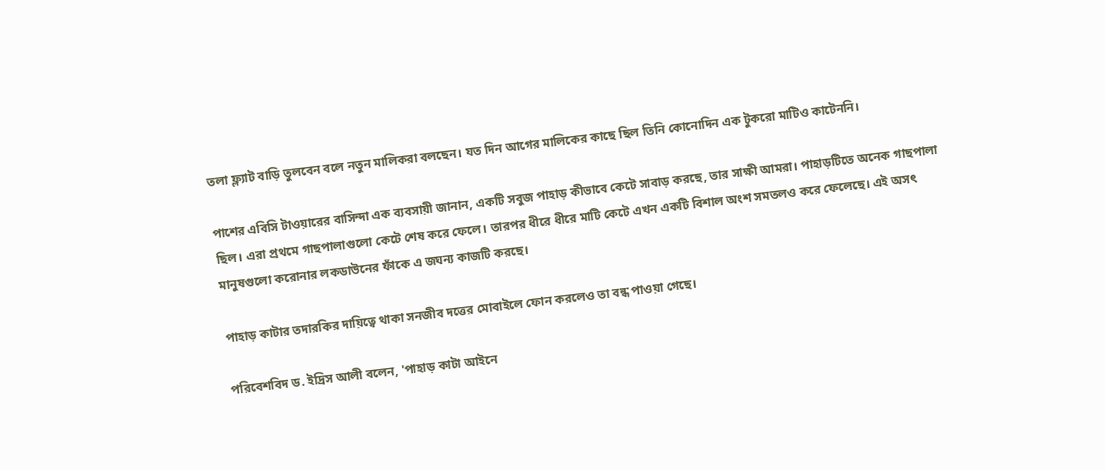তলা ফ্ল্যাট বাড়ি তুলবেন বলে নতুন মালিকরা বলছেন। যত দিন আগের মালিকের কাছে ছিল তিনি কোনোদিন এক টুকরো মাটিও কাটেননি।

পাশের এবিসি টাওয়ারের বাসিন্দা এক ব্যবসায়ী জানান, একটি সবুজ পাহাড় কীভাবে কেটে সাবাড় করছে, তার সাক্ষী আমরা। পাহাড়টিতে অনেক গাছপালা ছিল। এরা প্রথমে গাছপালাগুলো কেটে শেষ করে ফেলে। তারপর ধীরে ধীরে মাটি কেটে এখন একটি বিশাল অংশ সমতলও করে ফেলেছে। এই অসৎ মানুষগুলো করোনার লকডাউনের ফাঁকে এ জঘন্য কাজটি করছে।

পাহাড় কাটার তদারকির দায়িত্বে থাকা সনজীব দত্তের মোবাইলে ফোন করলেও তা বন্ধ পাওয়া গেছে।

পরিবেশবিদ ড. ইদ্রিস আলী বলেন, 'পাহাড় কাটা আইনে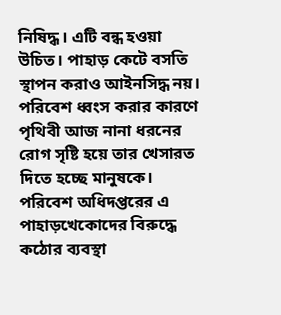নিষিদ্ধ। এটি বন্ধ হওয়া উচিত। পাহাড় কেটে বসতি স্থাপন করাও আইনসিদ্ধ নয়। পরিবেশ ধ্বংস করার কারণে পৃথিবী আজ নানা ধরনের রোগ সৃষ্টি হয়ে তার খেসারত দিতে হচ্ছে মানুষকে। পরিবেশ অধিদপ্তরের এ পাহাড়খেকোদের বিরুদ্ধে কঠোর ব্যবস্থা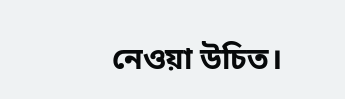নেওয়া উচিত।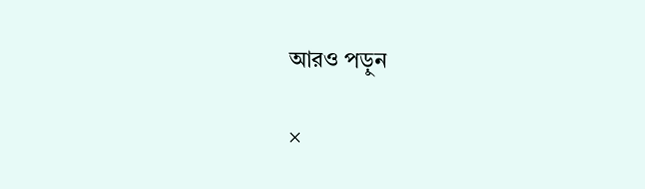আরও পড়ুন

×